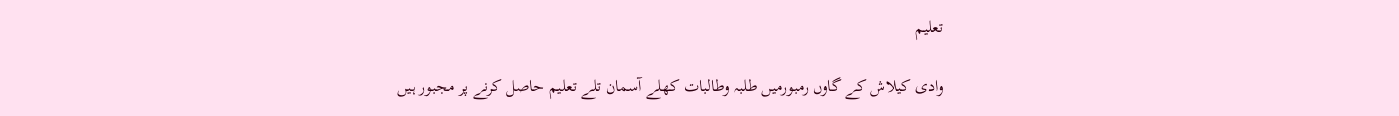تعلیم

وادی کیلاش کے گاوں رمبورمیں طلبہ وطالبات کھلے آسمان تلے تعلیم حاصل کرنے پر مجبور ہیں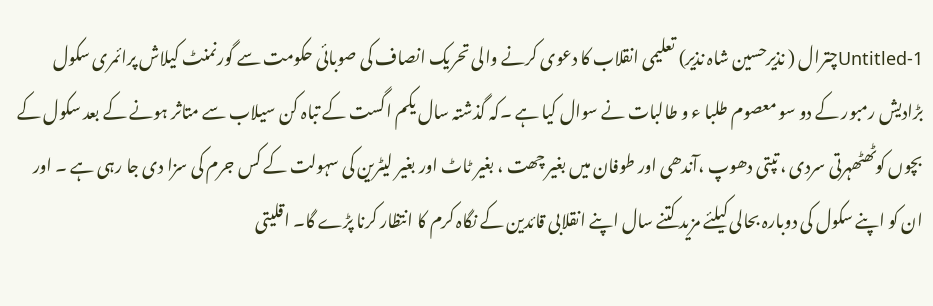Untitled-1چترال ( نذیرحسین شاہ نذیر) تعلیمی انقلاب کا دعوی کرنے والی تحریک انصاف کی صوبائی حکومت سے گورنمنٹ کیلاش پرائمری سکول بڑادیش رمبور کے دو سو معصوم طلبا ء و طالبات نے سوال کیا ہے ۔کہ گذشتہ سال یکم اگست کے تباہ کن سیلاب سے متاثر ہونے کے بعد سکول کے بچوں کوٹھٹھہرتی سردی ، تپتی دھوپ ،آندھی اور طوفان میں بغیر چھت ، بغیر ٹاٹ اور بغیر لیٹرین کی سہولت کے کس جرم کی سزا دی جا رہی ہے ۔ اور ان کو اپنے سکول کی دوبارہ بحالی کیلئے مزید کتنے سال اپنے انقلابی قائدین کے نگاہ کرم کا انتظار کرنا پڑے گا۔ اقلیتی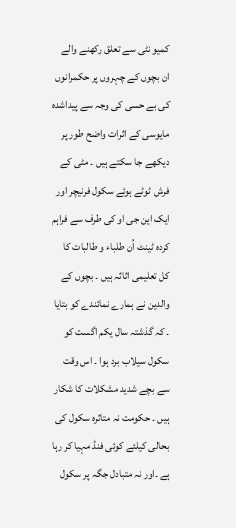کمیو نٹی سے تعلق رکھنے والے ان بچوں کے چہروں پر حکمرانوں کی بے حسی کی وجہ سے پیداشدہ مایوسی کے اثرات واضح طور پر دیکھے جا سکتے ہیں ۔ مٹی کے فرش ٹوٹے ہوئے سکول فرنیچر اور ایک این جی او کی طرف سے فراہم کردہ ٹینٹ اُن طلباء و طالبات کا کل تعلیمی اثاثہ ہیں ۔ بچوں کے والدین نے ہمارے نمائندے کو بتایا ۔ کہ گذشتہ سال یکم اگست کو سکول سیلاب برد ہوا ۔ اس وقت سے بچے شدید مشکلات کا شکار ہیں ۔ حکومت نہ متاثرہ سکول کی بحالی کیلئے کوئی فنڈ مہیا کر رہا ہے ۔اور نہ متبادل جگہ پر سکول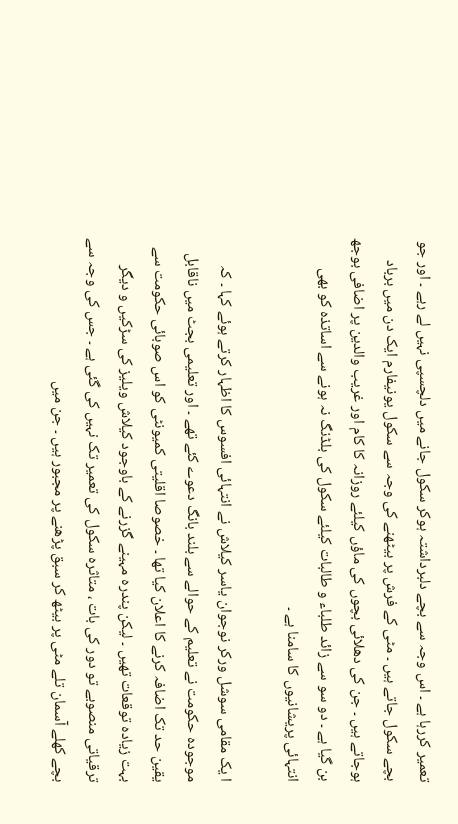تعمیر کررہا ہے ۔ اس وجہ سے بچے دلبرداشتہ ہوکر سکول جانے میں دلچسپی نہیں لے رہے ۔ اور جو بچے سکول جاتے ہیں ۔ مٹی کے فرش پر بیٹھنے کی وجہ سے سکول یونیفارم ایک دن میں برباد ہوجاتے ہیں ۔ جن کی دھلائی بچوں کی ماؤں کیلئے روزانہ کا کام اور غریب والدین پر اضافی بوجھ بن گیا ہے ۔ دو سو سے زائد طلباء و طالبات کیلئے سکول کی بلڈنگ نہ ہونے سے اساتذہ کو بھی انتہائی پریشانیوں کا سامنا ہے ۔

ا یک مقامی سوشل ورکر نوجوان یاسر کیلاش نے انتہائی افسوس کا اظہار کرتے ہوئے کہا ۔ کہ موجودہ حکومت نے تعلیم کے حوالے سے بلند بانگ دعوے کئے تھے ۔ اور تعلیمی بجٹ میں ناقابل یقین حد تک اضافہ کرنے کا اعلان کیا تھا ۔ خصوصا اقلیتی کمیونٹی کو اس صوبائی حکومت سے بہت زیادہ توقعات تھیں ۔ لیکن پندرہ مہینے گزرنے کے باوجود کیلاش ویلیز کی سڑکیں و دیگر ترقیاتی منصوبے تو دور کی بات ، متاثرہ سکول کی تعمیر تک نہیں کی گئی ہے ۔ جس کی وجہ سے بچے کھلے آسمان تلے مٹی پر بیٹھ کر سبق پڑھنے پر مجبور ہیں ۔ جن میں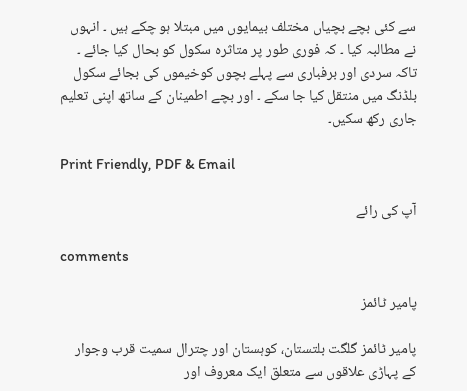سے کئی بچے بچیاں مختلف بیمایوں میں مبتلا ہو چکے ہیں ۔ انہوں نے مطالبہ کیا ۔ کہ فوری طور پر متاثرہ سکول کو بحال کیا جائے ۔ تاکہ سردی اور برفباری سے پہلے بچوں کوخیموں کی بجائے سکول بلڈنگ میں منتقل کیا جا سکے ۔ اور بچے اطمینان کے ساتھ اپنی تعلیم جاری رکھ سکیں۔

Print Friendly, PDF & Email

آپ کی رائے

comments

پامیر ٹائمز

پامیر ٹائمز گلگت بلتستان، کوہستان اور چترال سمیت قرب وجوار کے پہاڑی علاقوں سے متعلق ایک معروف اور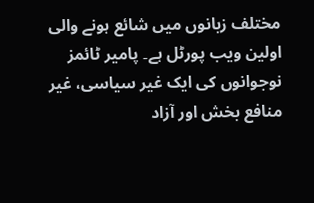مختلف زبانوں میں شائع ہونے والی اولین ویب پورٹل ہے۔ پامیر ٹائمز نوجوانوں کی ایک غیر سیاسی، غیر منافع بخش اور آزاد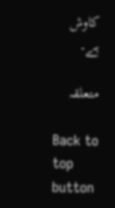کاوش ہے۔

متعلقہ

Back to top button